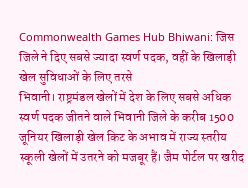Commonwealth Games Hub Bhiwani: जिस जिले ने दिए सबसे ज्यादा स्वर्ण पदक, वहीं के खिलाड़ी खेल सुविधाओं के लिए तरसे
भिवानी। राष्ट्रमंडल खेलों में देश के लिए सबसे अधिक स्वर्ण पदक जीतने वाले भिवानी जिले के करीब 1500 जूनियर खिलाड़ी खेल किट के अभाव में राज्य स्तरीय स्कूली खेलों में उतरने को मजबूर हैं। जैम पोर्टल पर खरीद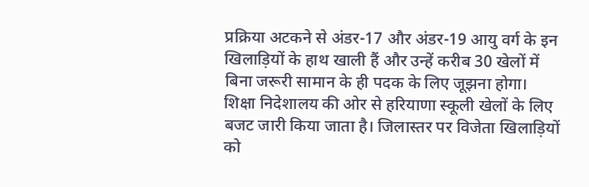प्रक्रिया अटकने से अंडर-17 और अंडर-19 आयु वर्ग के इन खिलाड़ियों के हाथ खाली हैं और उन्हें करीब 30 खेलों में बिना जरूरी सामान के ही पदक के लिए जूझना होगा।
शिक्षा निदेशालय की ओर से हरियाणा स्कूली खेलों के लिए बजट जारी किया जाता है। जिलास्तर पर विजेता खिलाड़ियों को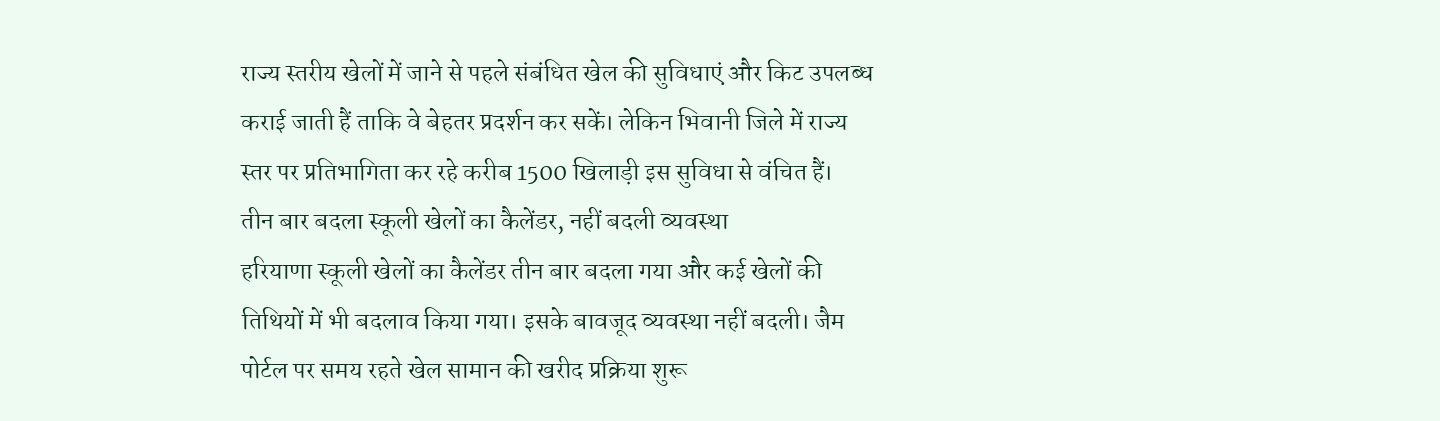राज्य स्तरीय खेलों में जाने से पहले संबंधित खेल की सुविधाएं और किट उपलब्ध कराई जाती हैं ताकि वे बेहतर प्रदर्शन कर सकें। लेकिन भिवानी जिले में राज्य स्तर पर प्रतिभागिता कर रहे करीब 1500 खिलाड़ी इस सुविधा से वंचित हैं।
तीन बार बदला स्कूली खेलों का कैलेंडर, नहीं बदली व्यवस्था
हरियाणा स्कूली खेलों का कैलेंडर तीन बार बदला गया और कई खेलों की तिथियों में भी बदलाव किया गया। इसके बावजूद व्यवस्था नहीं बदली। जैम पोर्टल पर समय रहते खेल सामान की खरीद प्रक्रिया शुरू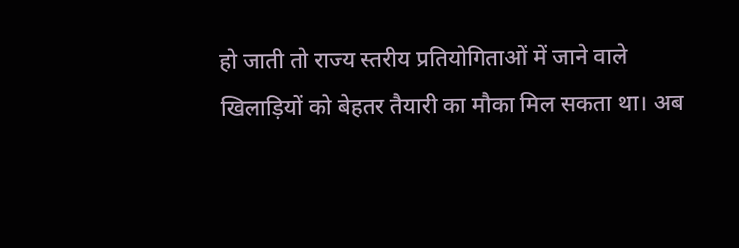हो जाती तो राज्य स्तरीय प्रतियोगिताओं में जाने वाले खिलाड़ियों को बेहतर तैयारी का मौका मिल सकता था। अब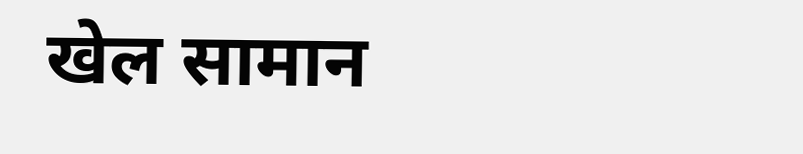खेल सामान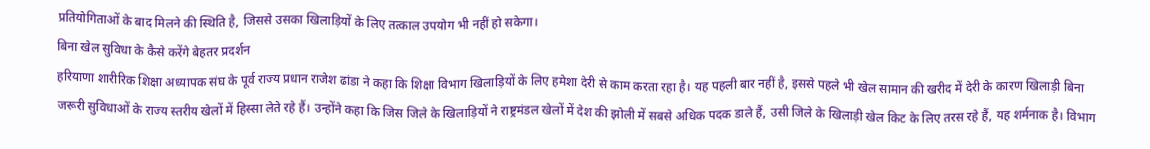प्रतियोगिताओं के बाद मिलने की स्थिति है, जिससे उसका खिलाड़ियों के लिए तत्काल उपयोग भी नहीं हो सकेगा।
बिना खेल सुविधा के कैसे करेंगे बेहतर प्रदर्शन
हरियाणा शारीरिक शिक्षा अध्यापक संघ के पूर्व राज्य प्रधान राजेश ढांडा ने कहा कि शिक्षा विभाग खिलाड़ियों के लिए हमेशा देरी से काम करता रहा है। यह पहली बार नहीं है, इससे पहले भी खेल सामान की खरीद में देरी के कारण खिलाड़ी बिना जरूरी सुविधाओं के राज्य स्तरीय खेलों में हिस्सा लेते रहे हैं। उन्होंने कहा कि जिस जिले के खिलाड़ियों ने राष्ट्रमंडल खेलों में देश की झोली में सबसे अधिक पदक डाले हैं, उसी जिले के खिलाड़ी खेल किट के लिए तरस रहे हैं, यह शर्मनाक है। विभाग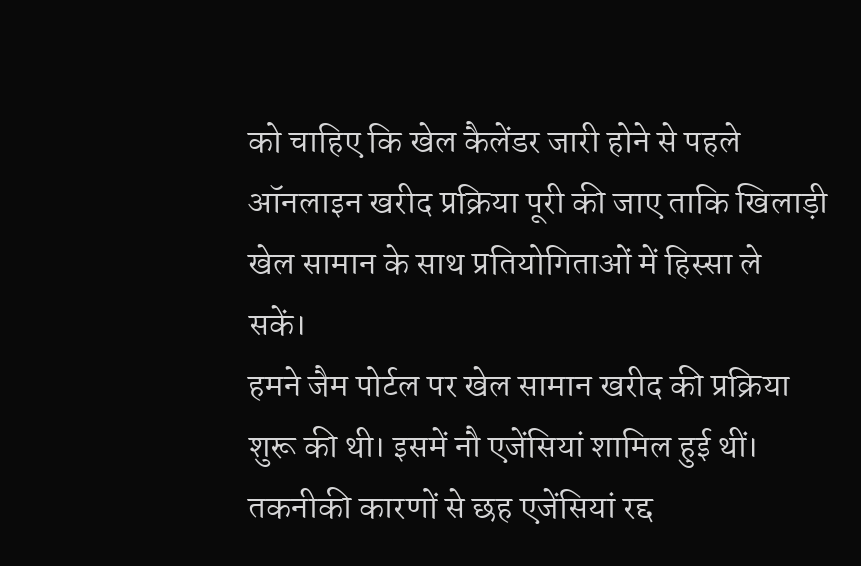को चाहिए कि खेल कैलेंडर जारी होने से पहले ऑनलाइन खरीद प्रक्रिया पूरी की जाए ताकि खिलाड़ी खेल सामान के साथ प्रतियोगिताओं में हिस्सा ले सकें।
हमने जैम पोर्टल पर खेल सामान खरीद की प्रक्रिया शुरू की थी। इसमें नौ एजेंसियां शामिल हुई थीं। तकनीकी कारणों से छह एजेंसियां रद्द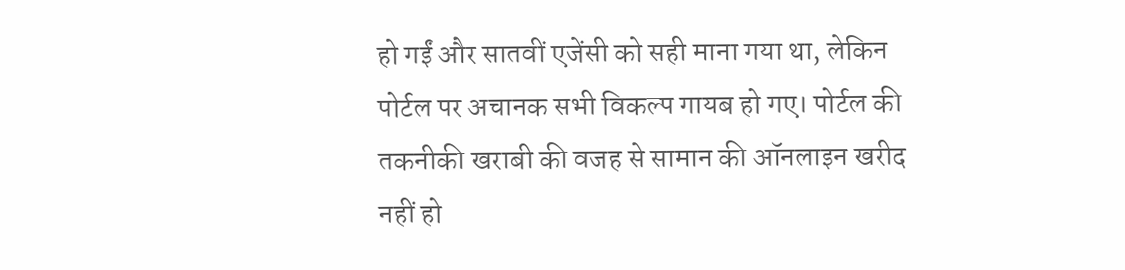हो गईं और सातवीं एजेंसी को सही माना गया था, लेकिन पोर्टल पर अचानक सभी विकल्प गायब हो गए। पोर्टल की तकनीकी खराबी की वजह से सामान की ऑनलाइन खरीद नहीं हो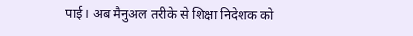पाई। अब मैनुअल तरीके से शिक्षा निदेशक को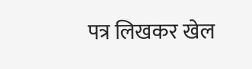पत्र लिखकर खेल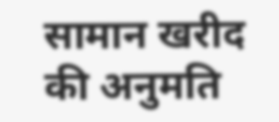सामान खरीद की अनुमति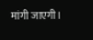मांगी जाएगी।